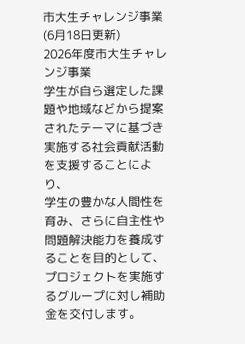市大生チャレンジ事業
(6月18日更新)
2026年度市大生チャレンジ事業
学生が自ら選定した課題や地域などから提案されたテーマに基づき実施する社会貢献活動を支援することにより、
学生の豊かな人間性を育み、さらに自主性や問題解決能力を養成することを目的として、プロジェクトを実施するグループに対し補助金を交付します。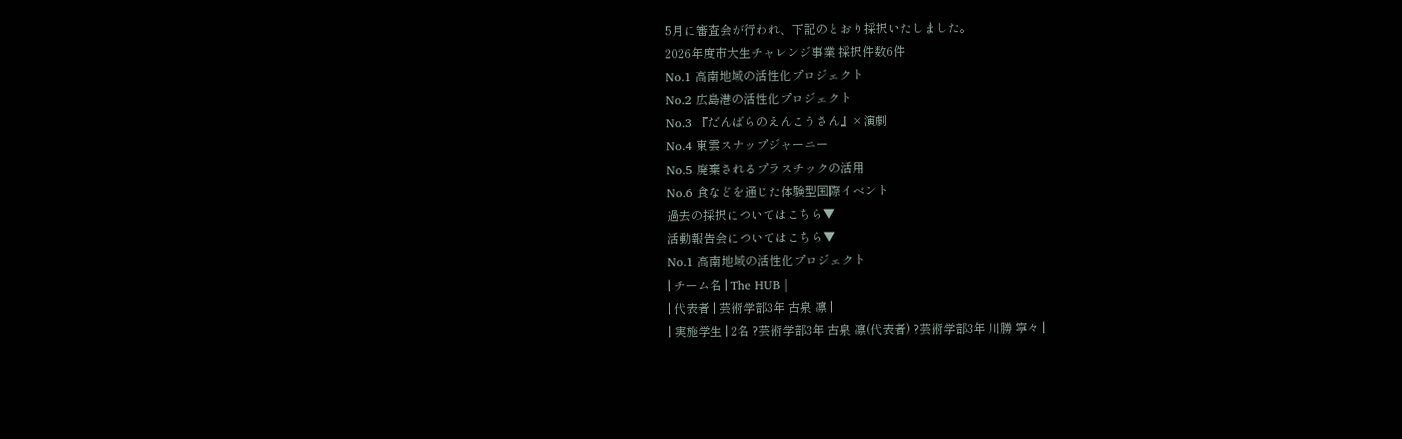5月に審査会が行われ、下記のとおり採択いたしました。
2026年度市大生チャレンジ事業 採択件数6件
No.1 高南地域の活性化プロジェクト
No.2 広島港の活性化プロジェクト
No.3 『だんばらのえんこうさん』×演劇
No.4 東雲スナップジャーニー
No.5 廃棄されるプラスチックの活用
No.6 食などを通じた体験型国際イベント
過去の採択についてはこちら▼
活動報告会についてはこちら▼
No.1 高南地域の活性化プロジェクト
| チーム名 | The HUB |
| 代表者 | 芸術学部3年 古泉 凛 |
| 実施学生 | 2名 ?芸術学部3年 古泉 凛(代表者) ?芸術学部3年 川勝 寧々 |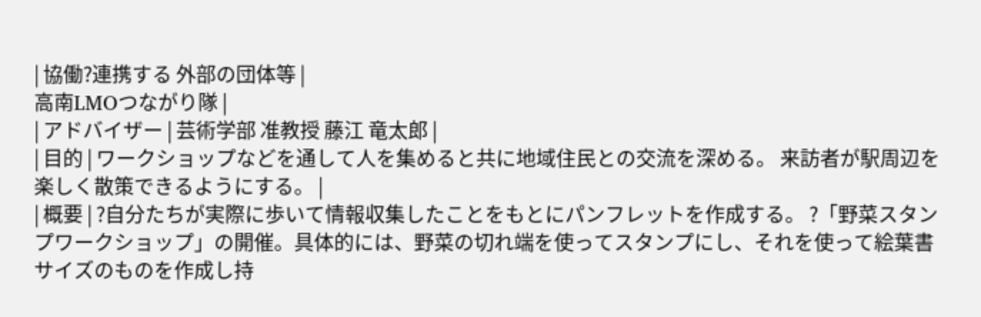| 協働?連携する 外部の団体等 |
高南LMOつながり隊 |
| アドバイザー | 芸術学部 准教授 藤江 竜太郎 |
| 目的 | ワークショップなどを通して人を集めると共に地域住民との交流を深める。 来訪者が駅周辺を楽しく散策できるようにする。 |
| 概要 | ?自分たちが実際に歩いて情報収集したことをもとにパンフレットを作成する。 ?「野菜スタンプワークショップ」の開催。具体的には、野菜の切れ端を使ってスタンプにし、それを使って絵葉書サイズのものを作成し持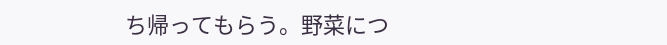ち帰ってもらう。野菜につ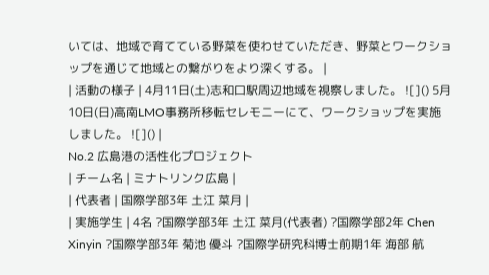いては、地域で育てている野菜を使わせていただき、野菜とワークショップを通じて地域との繋がりをより深くする。 |
| 活動の様子 | 4月11日(土)志和口駅周辺地域を視察しました。 ![]() 5月10日(日)高南LMO事務所移転セレモニーにて、ワークショップを実施しました。 ![]() |
No.2 広島港の活性化プロジェクト
| チーム名 | ミナトリンク広島 |
| 代表者 | 国際学部3年 土江 菜月 |
| 実施学生 | 4名 ?国際学部3年 土江 菜月(代表者) ?国際学部2年 Chen Xinyin ?国際学部3年 菊池 優斗 ?国際学研究科博士前期1年 海部 航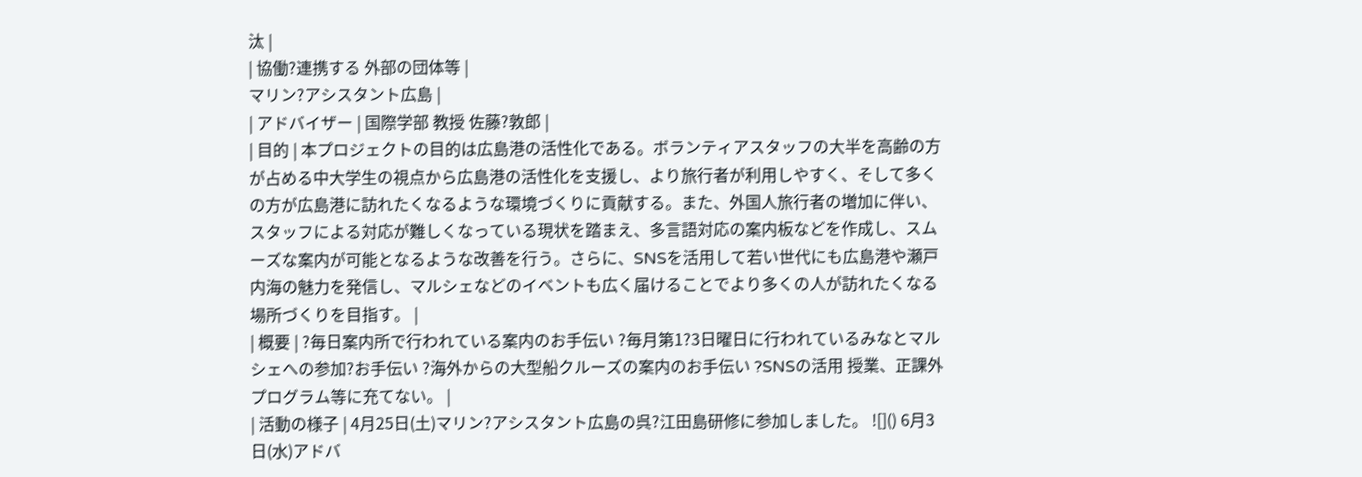汰 |
| 協働?連携する 外部の団体等 |
マリン?アシスタント広島 |
| アドバイザー | 国際学部 教授 佐藤?敦郎 |
| 目的 | 本プロジェクトの目的は広島港の活性化である。ボランティアスタッフの大半を高齢の方が占める中大学生の視点から広島港の活性化を支援し、より旅行者が利用しやすく、そして多くの方が広島港に訪れたくなるような環境づくりに貢献する。また、外国人旅行者の増加に伴い、スタッフによる対応が難しくなっている現状を踏まえ、多言語対応の案内板などを作成し、スムーズな案内が可能となるような改善を行う。さらに、SNSを活用して若い世代にも広島港や瀬戸内海の魅力を発信し、マルシェなどのイベントも広く届けることでより多くの人が訪れたくなる場所づくりを目指す。 |
| 概要 | ?毎日案内所で行われている案内のお手伝い ?毎月第1?3日曜日に行われているみなとマルシェへの参加?お手伝い ?海外からの大型船クルーズの案内のお手伝い ?SNSの活用 授業、正課外プログラム等に充てない。 |
| 活動の様子 | 4月25日(土)マリン?アシスタント広島の呉?江田島研修に参加しました。 ![]() 6月3日(水)アドバ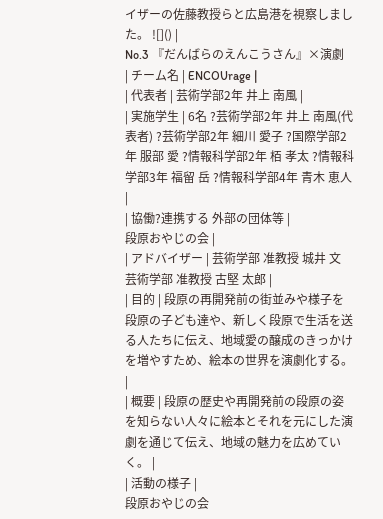イザーの佐藤教授らと広島港を視察しました。 ![]() |
No.3 『だんばらのえんこうさん』×演劇
| チーム名 | ENCOUrage |
| 代表者 | 芸術学部2年 井上 南風 |
| 実施学生 | 6名 ?芸術学部2年 井上 南風(代表者) ?芸術学部2年 細川 愛子 ?国際学部2年 服部 愛 ?情報科学部2年 栢 孝太 ?情報科学部3年 福留 岳 ?情報科学部4年 青木 恵人 |
| 協働?連携する 外部の団体等 |
段原おやじの会 |
| アドバイザー | 芸術学部 准教授 城井 文 芸術学部 准教授 古堅 太郎 |
| 目的 | 段原の再開発前の街並みや様子を段原の子ども達や、新しく段原で生活を送る人たちに伝え、地域愛の醸成のきっかけを増やすため、絵本の世界を演劇化する。 |
| 概要 | 段原の歴史や再開発前の段原の姿を知らない人々に絵本とそれを元にした演劇を通じて伝え、地域の魅力を広めていく。 |
| 活動の様子 |
段原おやじの会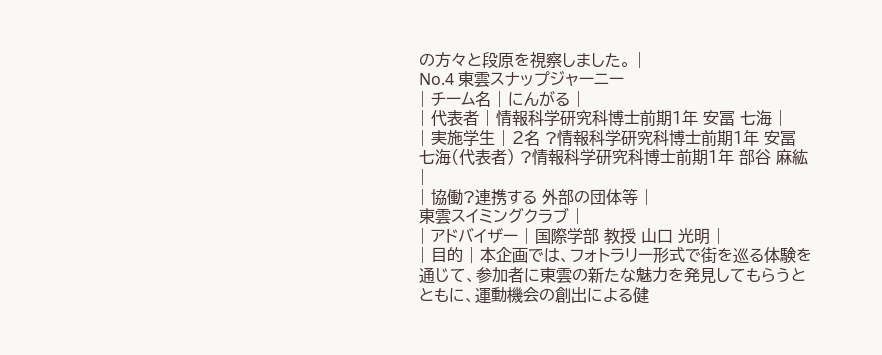の方々と段原を視察しました。 |
No.4 東雲スナップジャーニー
| チーム名 | にんがる |
| 代表者 | 情報科学研究科博士前期1年 安冨 七海 |
| 実施学生 | 2名 ?情報科学研究科博士前期1年 安冨 七海(代表者) ?情報科学研究科博士前期1年 部谷 麻紘 |
| 協働?連携する 外部の団体等 |
東雲スイミングクラブ |
| アドバイザー | 国際学部 教授 山口 光明 |
| 目的 | 本企画では、フォトラリー形式で街を巡る体験を通じて、参加者に東雲の新たな魅力を発見してもらうとともに、運動機会の創出による健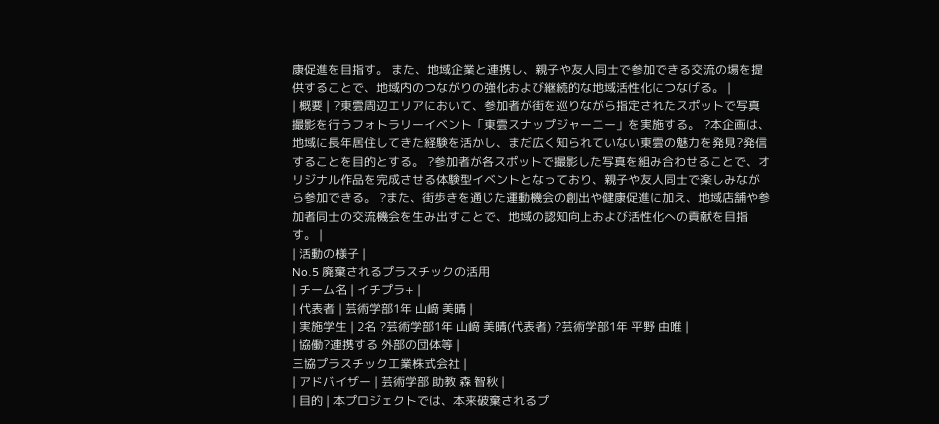康促進を目指す。 また、地域企業と連携し、親子や友人同士で参加できる交流の場を提供することで、地域内のつながりの強化および継続的な地域活性化につなげる。 |
| 概要 | ?東雲周辺エリアにおいて、参加者が街を巡りながら指定されたスポットで写真撮影を行うフォトラリーイベント「東雲スナップジャーニー」を実施する。 ?本企画は、地域に長年居住してきた経験を活かし、まだ広く知られていない東雲の魅力を発見?発信することを目的とする。 ?参加者が各スポットで撮影した写真を組み合わせることで、オリジナル作品を完成させる体験型イベントとなっており、親子や友人同士で楽しみながら参加できる。 ?また、街歩きを通じた運動機会の創出や健康促進に加え、地域店舗や参加者同士の交流機会を生み出すことで、地域の認知向上および活性化への貢献を目指す。 |
| 活動の様子 |
No.5 廃棄されるプラスチックの活用
| チーム名 | イチプラ+ |
| 代表者 | 芸術学部1年 山﨑 美晴 |
| 実施学生 | 2名 ?芸術学部1年 山﨑 美晴(代表者) ?芸術学部1年 平野 由唯 |
| 協働?連携する 外部の団体等 |
三協プラスチック工業株式会社 |
| アドバイザー | 芸術学部 助教 森 智秋 |
| 目的 | 本プロジェクトでは、本来破棄されるプ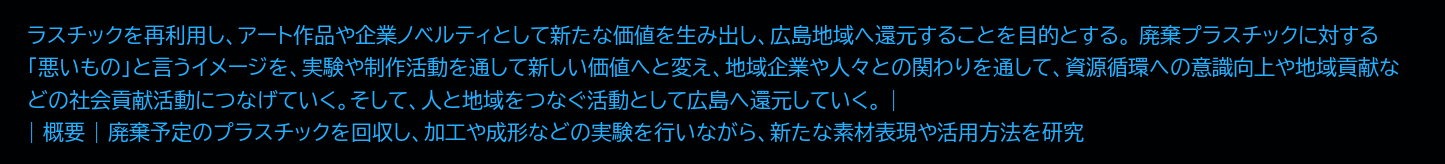ラスチックを再利用し、アート作品や企業ノベルティとして新たな価値を生み出し、広島地域へ還元することを目的とする。 廃棄プラスチックに対する「悪いもの」と言うイメージを、実験や制作活動を通して新しい価値へと変え、地域企業や人々との関わりを通して、資源循環への意識向上や地域貢献などの社会貢献活動につなげていく。そして、人と地域をつなぐ活動として広島へ還元していく。 |
| 概要 | 廃棄予定のプラスチックを回収し、加工や成形などの実験を行いながら、新たな素材表現や活用方法を研究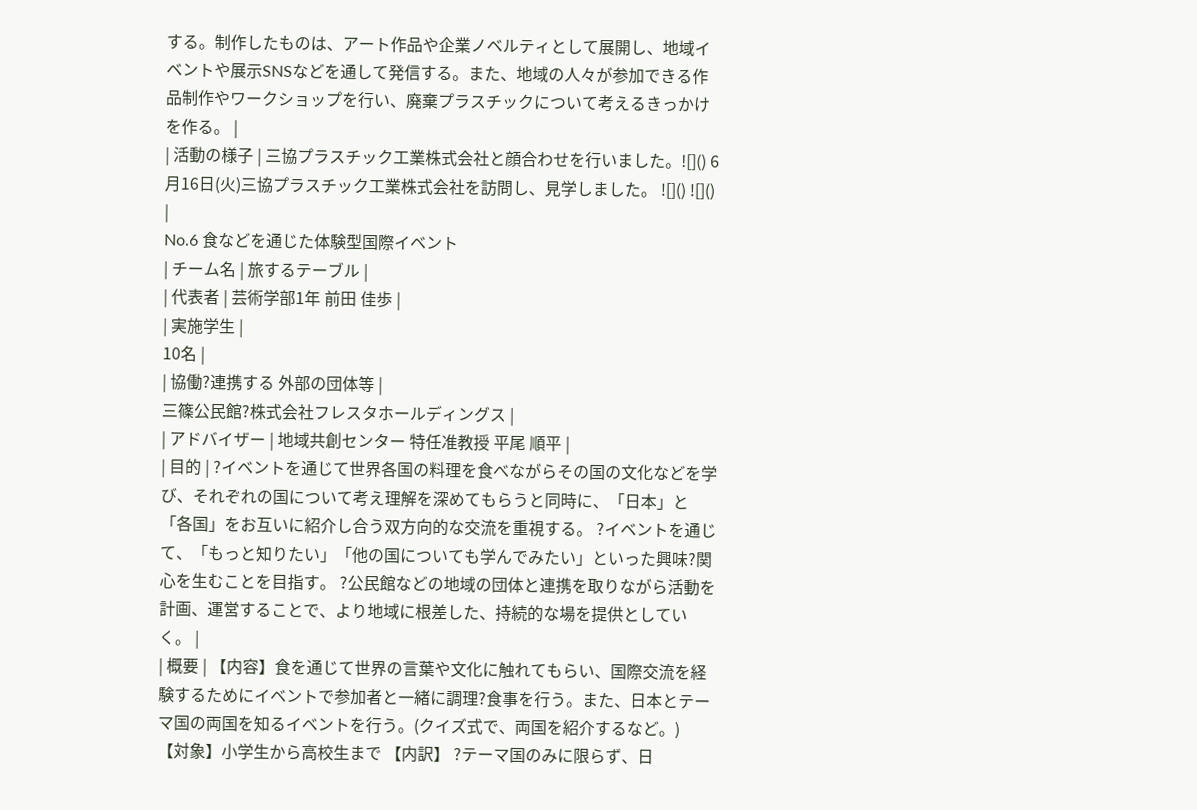する。制作したものは、アート作品や企業ノベルティとして展開し、地域イベントや展示SNSなどを通して発信する。また、地域の人々が参加できる作品制作やワークショップを行い、廃棄プラスチックについて考えるきっかけを作る。 |
| 活動の様子 | 三協プラスチック工業株式会社と顔合わせを行いました。![]() 6月16日(火)三協プラスチック工業株式会社を訪問し、見学しました。 ![]() ![]() |
No.6 食などを通じた体験型国際イベント
| チーム名 | 旅するテーブル |
| 代表者 | 芸術学部1年 前田 佳歩 |
| 実施学生 |
10名 |
| 協働?連携する 外部の団体等 |
三篠公民館?株式会社フレスタホールディングス |
| アドバイザー | 地域共創センター 特任准教授 平尾 順平 |
| 目的 | ?イベントを通じて世界各国の料理を食べながらその国の文化などを学び、それぞれの国について考え理解を深めてもらうと同時に、「日本」と「各国」をお互いに紹介し合う双方向的な交流を重視する。 ?イベントを通じて、「もっと知りたい」「他の国についても学んでみたい」といった興味?関心を生むことを目指す。 ?公民館などの地域の団体と連携を取りながら活動を計画、運営することで、より地域に根差した、持続的な場を提供としていく。 |
| 概要 | 【内容】食を通じて世界の言葉や文化に触れてもらい、国際交流を経験するためにイベントで参加者と一緒に調理?食事を行う。また、日本とテーマ国の両国を知るイベントを行う。(クイズ式で、両国を紹介するなど。) 【対象】小学生から高校生まで 【内訳】 ?テーマ国のみに限らず、日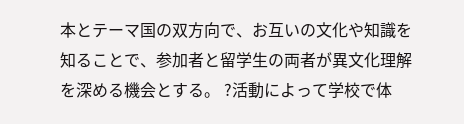本とテーマ国の双方向で、お互いの文化や知識を知ることで、参加者と留学生の両者が異文化理解を深める機会とする。 ?活動によって学校で体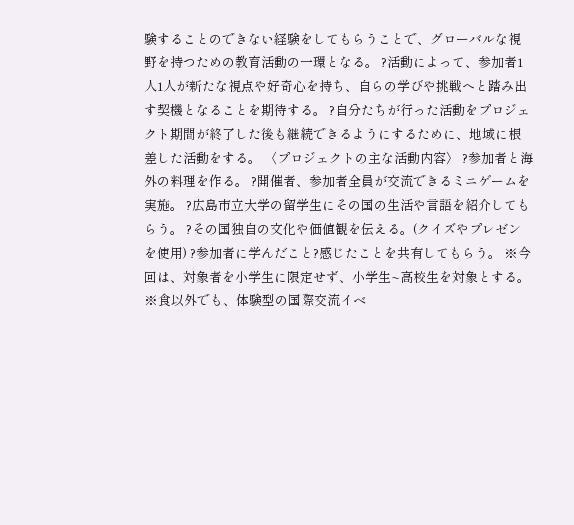験することのできない経験をしてもらうことで、グローバルな視野を持つための教育活動の一環となる。 ?活動によって、参加者1人1人が新たな視点や好奇心を持ち、自らの学びや挑戦へと踏み出す契機となることを期待する。 ?自分たちが行った活動をプロジェクト期間が終了した後も継続できるようにするために、地域に根差した活動をする。 〈プロジェクトの主な活動内容〉 ?参加者と海外の料理を作る。 ?開催者、参加者全員が交流できるミニゲームを実施。 ?広島市立大学の留学生にその国の生活や言語を紹介してもらう。 ?その国独自の文化や価値観を伝える。(クイズやプレゼンを使用) ?参加者に学んだこと?感じたことを共有してもらう。 ※今回は、対象者を小学生に限定せず、小学生~高校生を対象とする。 ※食以外でも、体験型の国際交流イベ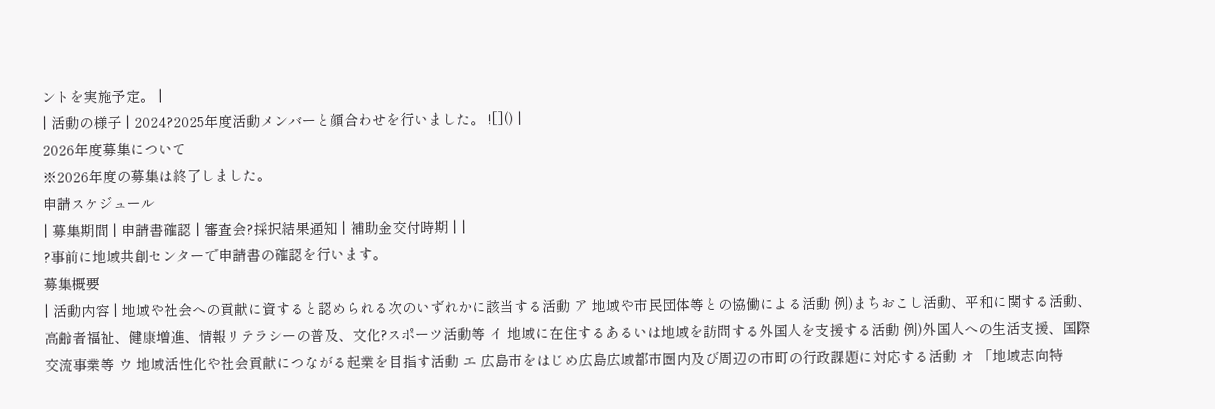ントを実施予定。 |
| 活動の様子 | 2024?2025年度活動メンバーと顔合わせを行いました。 ![]() |
2026年度募集について
※2026年度の募集は終了しました。
申請スケジュール
| 募集期間 | 申請書確認 | 審査会?採択結果通知 | 補助金交付時期 | |
?事前に地域共創センターで申請書の確認を行います。
募集概要
| 活動内容 | 地域や社会への貢献に資すると認められる次のいずれかに該当する活動 ア 地域や市民団体等との協働による活動 例)まちおこし活動、平和に関する活動、高齢者福祉、健康増進、情報リテラシーの普及、文化?スポーツ活動等 イ 地域に在住するあるいは地域を訪問する外国人を支援する活動 例)外国人への生活支援、国際交流事業等 ウ 地域活性化や社会貢献につながる起業を目指す活動 エ 広島市をはじめ広島広域都市圏内及び周辺の市町の行政課題に対応する活動 オ 「地域志向特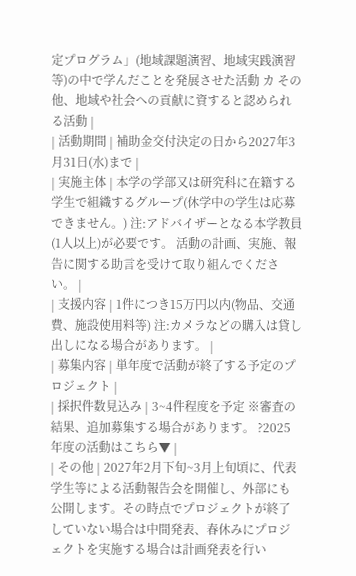定プログラム」(地域課題演習、地域実践演習等)の中で学んだことを発展させた活動 カ その他、地域や社会への貢献に資すると認められる活動 |
| 活動期間 | 補助金交付決定の日から2027年3月31日(水)まで |
| 実施主体 | 本学の学部又は研究科に在籍する学生で組織するグループ(休学中の学生は応募できません。) 注:アドバイザーとなる本学教員(1人以上)が必要です。 活動の計画、実施、報告に関する助言を受けて取り組んでください。 |
| 支援内容 | 1件につき15万円以内(物品、交通費、施設使用料等) 注:カメラなどの購入は貸し出しになる場合があります。 |
| 募集内容 | 単年度で活動が終了する予定のプロジェクト |
| 採択件数見込み | 3~4件程度を予定 ※審査の結果、追加募集する場合があります。 ?2025年度の活動はこちら▼ |
| その他 | 2027年2月下旬~3月上旬頃に、代表学生等による活動報告会を開催し、外部にも公開します。その時点でプロジェクトが終了していない場合は中間発表、春休みにプロジェクトを実施する場合は計画発表を行い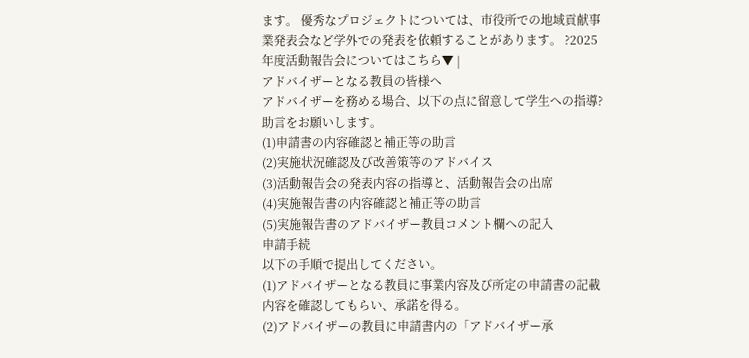ます。 優秀なプロジェクトについては、市役所での地域貢献事業発表会など学外での発表を依頼することがあります。 ?2025年度活動報告会についてはこちら▼ |
アドバイザーとなる教員の皆様へ
アドバイザーを務める場合、以下の点に留意して学生への指導?助言をお願いします。
(1)申請書の内容確認と補正等の助言
(2)実施状況確認及び改善策等のアドバイス
(3)活動報告会の発表内容の指導と、活動報告会の出席
(4)実施報告書の内容確認と補正等の助言
(5)実施報告書のアドバイザー教員コメント欄への記入
申請手続
以下の手順で提出してください。
(1)アドバイザーとなる教員に事業内容及び所定の申請書の記載内容を確認してもらい、承諾を得る。
(2)アドバイザーの教員に申請書内の「アドバイザー承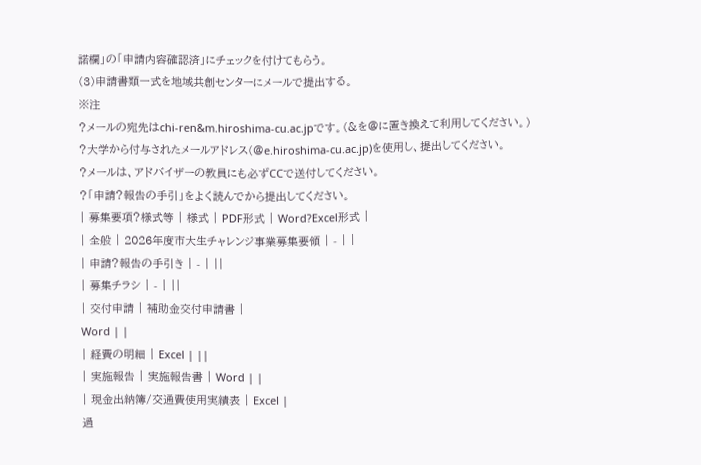諾欄」の「申請内容確認済」にチェックを付けてもらう。
(3)申請書類一式を地域共創センターにメールで提出する。
※注
?メールの宛先はchi-ren&m.hiroshima-cu.ac.jpです。(&を@に置き換えて利用してください。)
?大学から付与されたメールアドレス(@e.hiroshima-cu.ac.jp)を使用し、提出してください。
?メールは、アドバイザーの教員にも必ずCCで送付してください。
?「申請?報告の手引」をよく読んでから提出してください。
| 募集要項?様式等 | 様式 | PDF形式 | Word?Excel形式 |
| 全般 | 2026年度市大生チャレンジ事業募集要領 | - | |
| 申請?報告の手引き | - | ||
| 募集チラシ | - | ||
| 交付申請 | 補助金交付申請書 |
Word | |
| 経費の明細 | Excel | ||
| 実施報告 | 実施報告書 | Word | |
| 現金出納簿/交通費使用実績表 | Excel |
過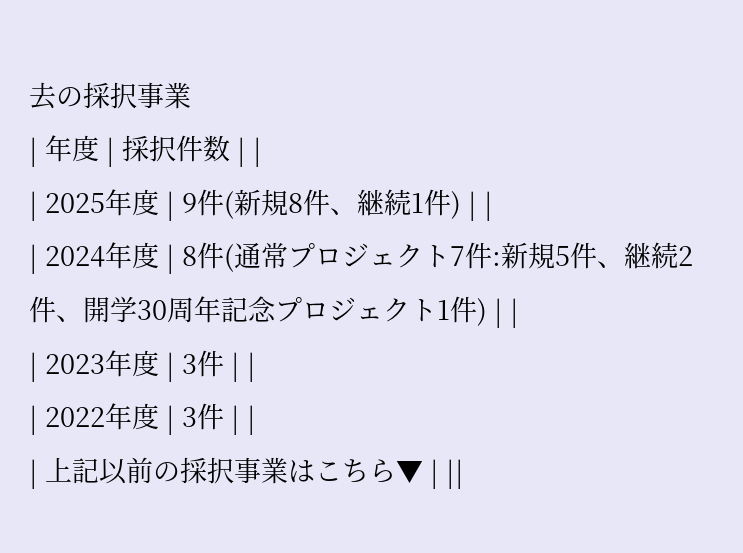去の採択事業
| 年度 | 採択件数 | |
| 2025年度 | 9件(新規8件、継続1件) | |
| 2024年度 | 8件(通常プロジェクト7件:新規5件、継続2件、開学30周年記念プロジェクト1件) | |
| 2023年度 | 3件 | |
| 2022年度 | 3件 | |
| 上記以前の採択事業はこちら▼ | ||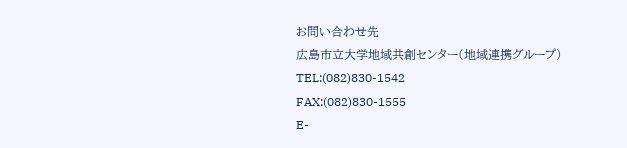お問い合わせ先
広島市立大学地域共創センター(地域連携グループ)
TEL:(082)830-1542
FAX:(082)830-1555
E-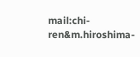mail:chi-ren&m.hiroshima-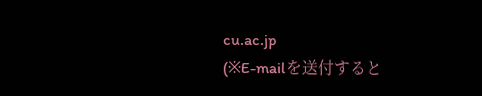cu.ac.jp
(※E-mailを送付すると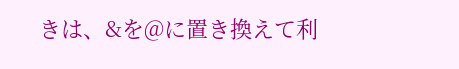きは、&を@に置き換えて利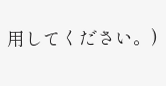用してください。)